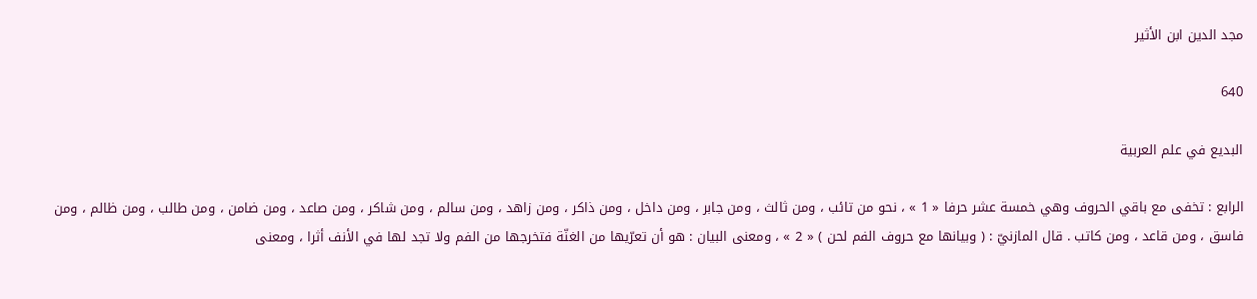مجد الدين ابن الأثير

640

البديع في علم العربية

الرابع : تخفى مع باقي الحروف وهي خمسة عشر حرفا « 1 » ، نحو من تائب ، ومن ثالث ، ومن جابر ، ومن داخل ، ومن ذاكر ، ومن زاهد ، ومن سالم ، ومن شاكر ، ومن صاعد ، ومن ضامن ، ومن طالب ، ومن ظالم ، ومن فاسق ، ومن قاعد ، ومن كاتب . قال المازنيّ : ( وبيانها مع حروف الفم لحن ) « 2 » ، ومعنى البيان : هو أن تعرّيها من الغنّة فتخرجها من الفم ولا تجد لها في الأنف أثرا ، ومعنى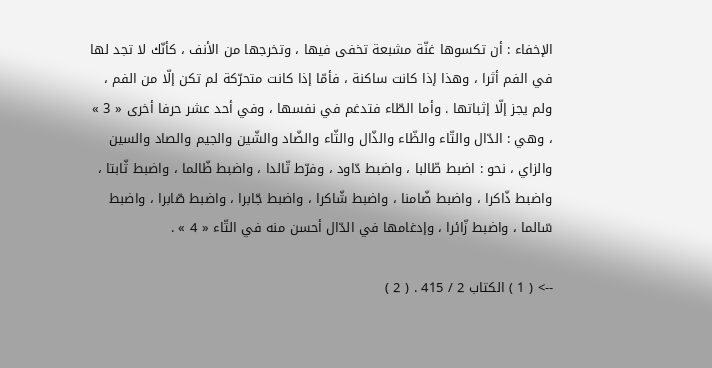الإخفاء : أن تكسوها غنّة مشبعة تخفى فيها ، وتخرجها من الأنف ، كأنّك لا تجد لها في الفم أثرا ، وهذا إذا كانت ساكنة ، فأمّا إذا كانت متحرّكة لم تكن إلّا من الفم ، ولم يجز إلّا إثباتها . وأما الطّاء فتدغم في نفسها ، وفي أحد عشر حرفا أخرى « 3 » ، وهي : الدّال والتّاء والظّاء والذّال والثّاء والضّاد والشّين والجيم والصاد والسين والزاي ، نحو : اضبط طّالبا ، واضبط دّاود ، وفرّط تّالدا ، واضبط ظّالما ، واضبط ثّابتا ، واضبط ذّاكرا ، واضبط ضّامنا ، واضبط شّاكرا ، واضبط جّابرا ، واضبط صّابرا ، واضبط سّالما ، واضبط زّائرا ، وإدغامها في الدّال أحسن منه في التّاء « 4 » .

--> ( 1 ) الكتاب 2 / 415 . ( 2 )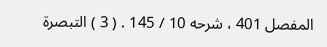المفصل 401 ، شرحه 10 / 145 . ( 3 ) التبصرة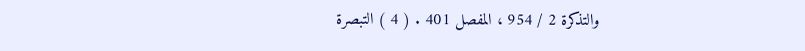والتذكرة 2 / 954 ، المفصل 401 . ( 4 ) التبصرة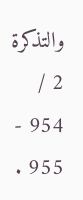والتذكرة 2 / 954 - 955 .